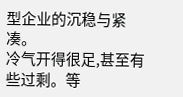型企业的沉稳与紧凑。
冷气开得很足,甚至有些过剩。等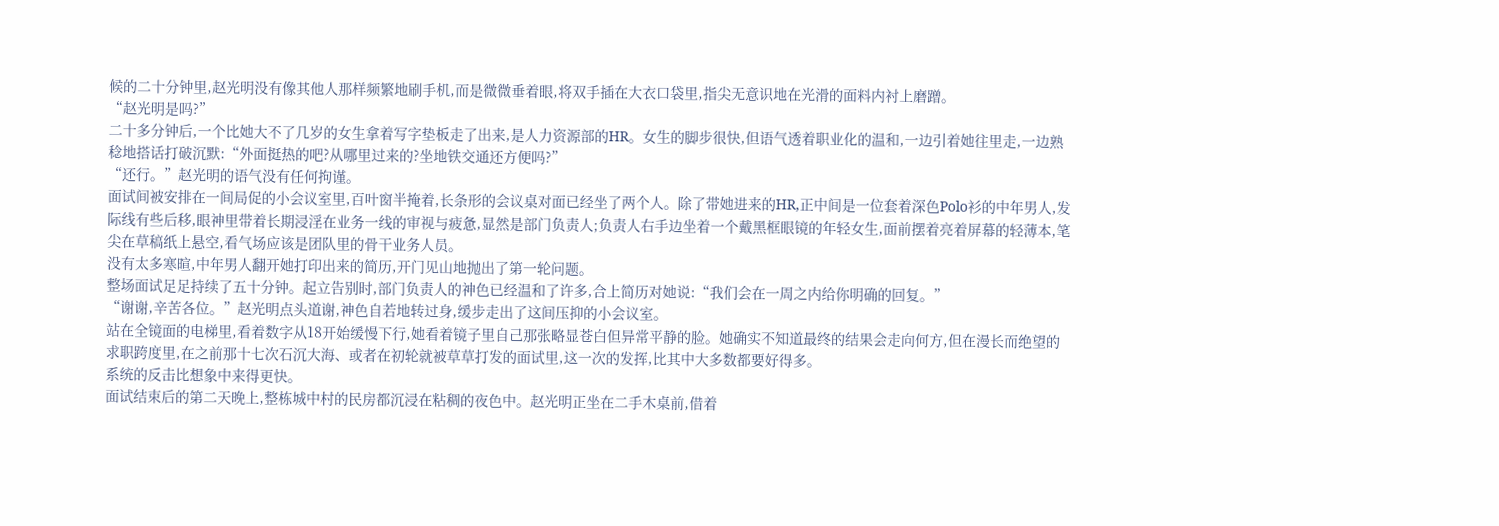候的二十分钟里,赵光明没有像其他人那样频繁地刷手机,而是微微垂着眼,将双手插在大衣口袋里,指尖无意识地在光滑的面料内衬上磨蹭。
“赵光明是吗?”
二十多分钟后,一个比她大不了几岁的女生拿着写字垫板走了出来,是人力资源部的HR。女生的脚步很快,但语气透着职业化的温和,一边引着她往里走,一边熟稔地搭话打破沉默:“外面挺热的吧?从哪里过来的?坐地铁交通还方便吗?”
“还行。”赵光明的语气没有任何拘谨。
面试间被安排在一间局促的小会议室里,百叶窗半掩着,长条形的会议桌对面已经坐了两个人。除了带她进来的HR,正中间是一位套着深色Polo衫的中年男人,发际线有些后移,眼神里带着长期浸淫在业务一线的审视与疲惫,显然是部门负责人;负责人右手边坐着一个戴黑框眼镜的年轻女生,面前摆着亮着屏幕的轻薄本,笔尖在草稿纸上悬空,看气场应该是团队里的骨干业务人员。
没有太多寒暄,中年男人翻开她打印出来的简历,开门见山地抛出了第一轮问题。
整场面试足足持续了五十分钟。起立告别时,部门负责人的神色已经温和了许多,合上简历对她说:“我们会在一周之内给你明确的回复。”
“谢谢,辛苦各位。”赵光明点头道谢,神色自若地转过身,缓步走出了这间压抑的小会议室。
站在全镜面的电梯里,看着数字从18开始缓慢下行,她看着镜子里自己那张略显苍白但异常平静的脸。她确实不知道最终的结果会走向何方,但在漫长而绝望的求职跨度里,在之前那十七次石沉大海、或者在初轮就被草草打发的面试里,这一次的发挥,比其中大多数都要好得多。
系统的反击比想象中来得更快。
面试结束后的第二天晚上,整栋城中村的民房都沉浸在粘稠的夜色中。赵光明正坐在二手木桌前,借着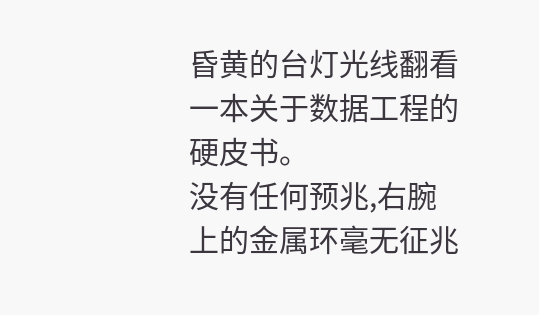昏黄的台灯光线翻看一本关于数据工程的硬皮书。
没有任何预兆,右腕上的金属环毫无征兆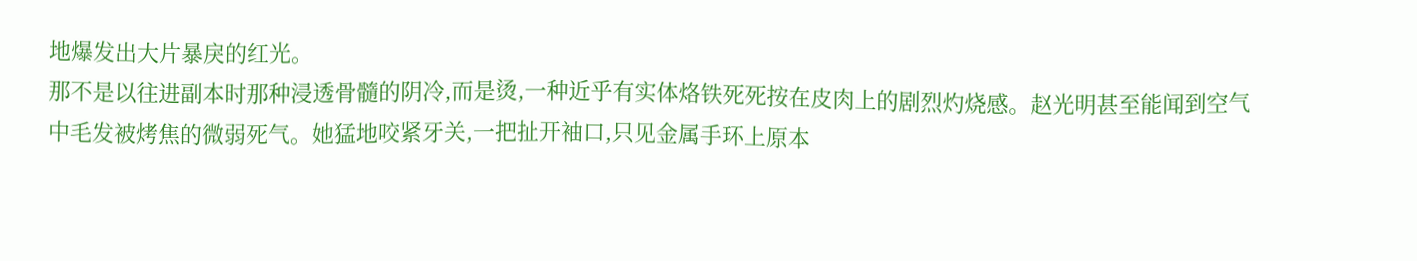地爆发出大片暴戾的红光。
那不是以往进副本时那种浸透骨髓的阴冷,而是烫,一种近乎有实体烙铁死死按在皮肉上的剧烈灼烧感。赵光明甚至能闻到空气中毛发被烤焦的微弱死气。她猛地咬紧牙关,一把扯开袖口,只见金属手环上原本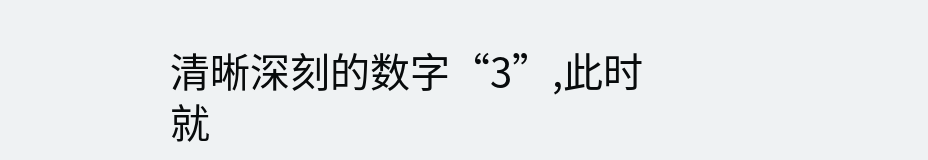清晰深刻的数字“3”,此时就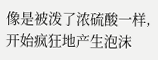像是被泼了浓硫酸一样,开始疯狂地产生泡沫